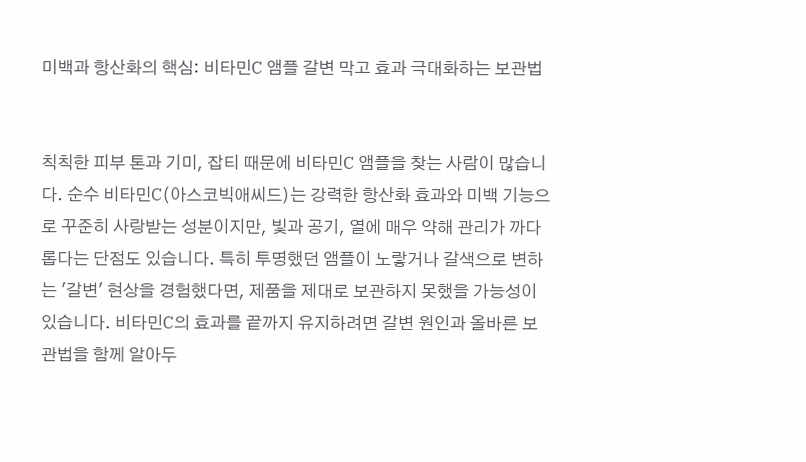미백과 항산화의 핵심: 비타민C 앰플 갈변 막고 효과 극대화하는 보관법


칙칙한 피부 톤과 기미, 잡티 때문에 비타민C 앰플을 찾는 사람이 많습니다. 순수 비타민C(아스코빅애씨드)는 강력한 항산화 효과와 미백 기능으로 꾸준히 사랑받는 성분이지만, 빛과 공기, 열에 매우 약해 관리가 까다롭다는 단점도 있습니다. 특히 투명했던 앰플이 노랗거나 갈색으로 변하는 '갈변' 현상을 경험했다면, 제품을 제대로 보관하지 못했을 가능성이 있습니다. 비타민C의 효과를 끝까지 유지하려면 갈변 원인과 올바른 보관법을 함께 알아두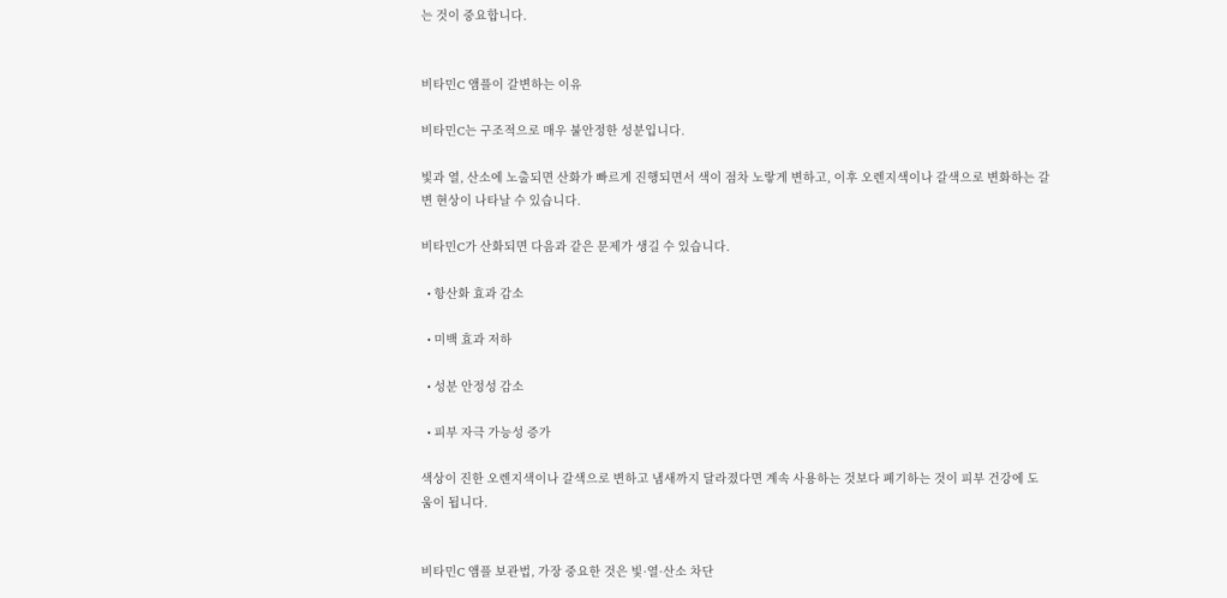는 것이 중요합니다.


비타민C 앰플이 갈변하는 이유

비타민C는 구조적으로 매우 불안정한 성분입니다.

빛과 열, 산소에 노출되면 산화가 빠르게 진행되면서 색이 점차 노랗게 변하고, 이후 오렌지색이나 갈색으로 변화하는 갈변 현상이 나타날 수 있습니다.

비타민C가 산화되면 다음과 같은 문제가 생길 수 있습니다.

  • 항산화 효과 감소

  • 미백 효과 저하

  • 성분 안정성 감소

  • 피부 자극 가능성 증가

색상이 진한 오렌지색이나 갈색으로 변하고 냄새까지 달라졌다면 계속 사용하는 것보다 폐기하는 것이 피부 건강에 도움이 됩니다.


비타민C 앰플 보관법, 가장 중요한 것은 빛·열·산소 차단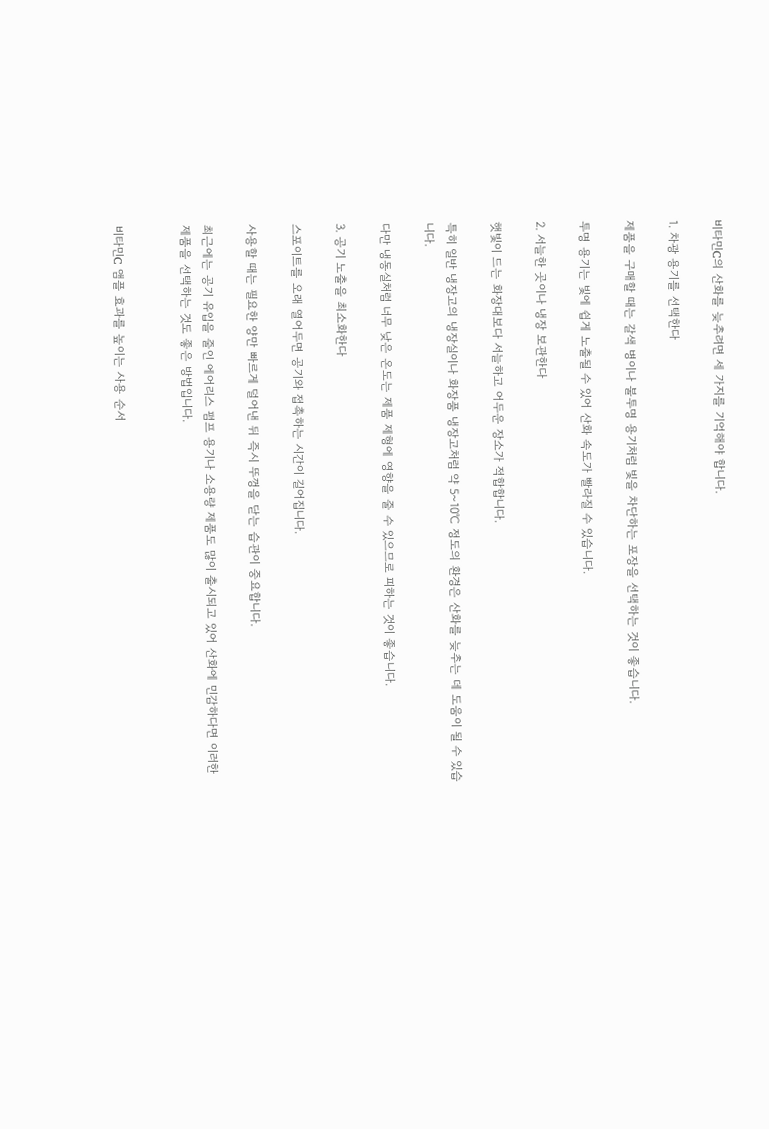비타민C의 산화를 늦추려면 세 가지를 기억해야 합니다.

1. 차광 용기를 선택한다

제품을 구매할 때는 갈색 병이나 불투명 용기처럼 빛을 차단하는 포장을 선택하는 것이 좋습니다.

투명 용기는 빛에 쉽게 노출될 수 있어 산화 속도가 빨라질 수 있습니다.

2. 서늘한 곳이나 냉장 보관한다

햇빛이 드는 화장대보다 서늘하고 어두운 장소가 적합합니다.

특히 일반 냉장고의 냉장실이나 화장품 냉장고처럼 약 5~10℃ 정도의 환경은 산화를 늦추는 데 도움이 될 수 있습니다.

다만 냉동실처럼 너무 낮은 온도는 제품 제형에 영향을 줄 수 있으므로 피하는 것이 좋습니다.

3. 공기 노출을 최소화한다

스포이트를 오래 열어두면 공기와 접촉하는 시간이 길어집니다.

사용할 때는 필요한 양만 빠르게 덜어낸 뒤 즉시 뚜껑을 닫는 습관이 중요합니다.

최근에는 공기 유입을 줄인 에어리스 펌프 용기나 소용량 제품도 많이 출시되고 있어 산화에 민감하다면 이러한 제품을 선택하는 것도 좋은 방법입니다.


비타민C 앰플 효과를 높이는 사용 순서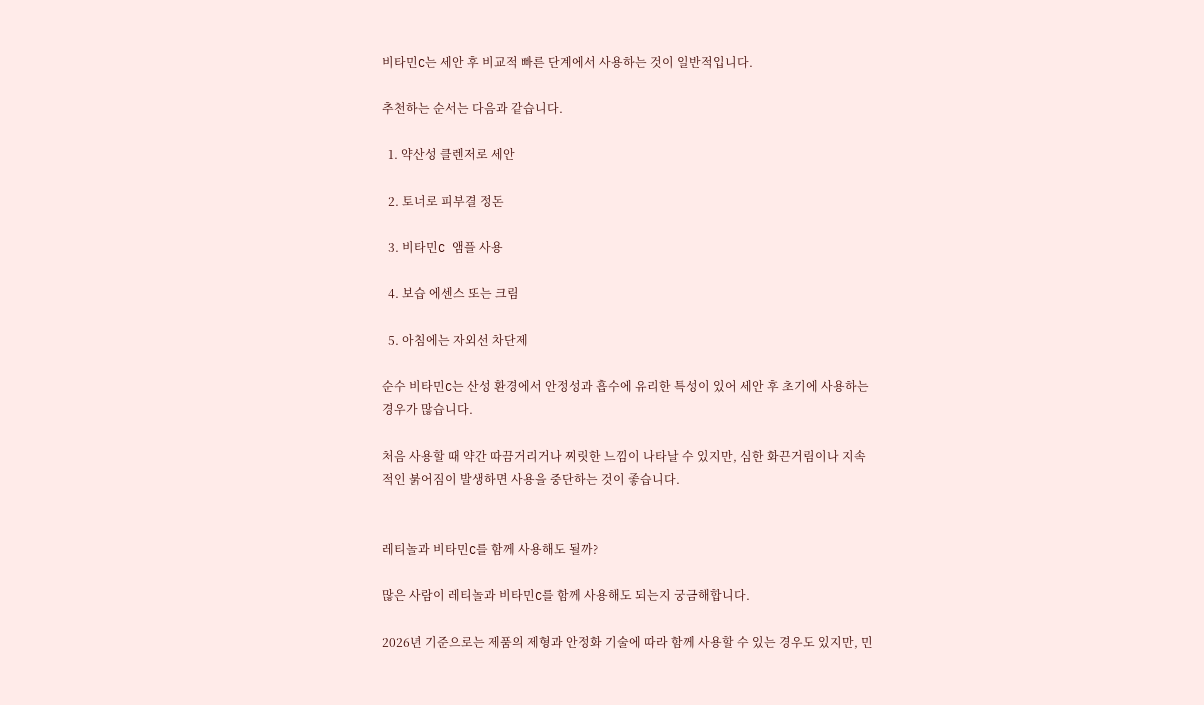비타민C는 세안 후 비교적 빠른 단계에서 사용하는 것이 일반적입니다.

추천하는 순서는 다음과 같습니다.

  1. 약산성 클렌저로 세안

  2. 토너로 피부결 정돈

  3. 비타민C 앰플 사용

  4. 보습 에센스 또는 크림

  5. 아침에는 자외선 차단제

순수 비타민C는 산성 환경에서 안정성과 흡수에 유리한 특성이 있어 세안 후 초기에 사용하는 경우가 많습니다.

처음 사용할 때 약간 따끔거리거나 찌릿한 느낌이 나타날 수 있지만, 심한 화끈거림이나 지속적인 붉어짐이 발생하면 사용을 중단하는 것이 좋습니다.


레티놀과 비타민C를 함께 사용해도 될까?

많은 사람이 레티놀과 비타민C를 함께 사용해도 되는지 궁금해합니다.

2026년 기준으로는 제품의 제형과 안정화 기술에 따라 함께 사용할 수 있는 경우도 있지만, 민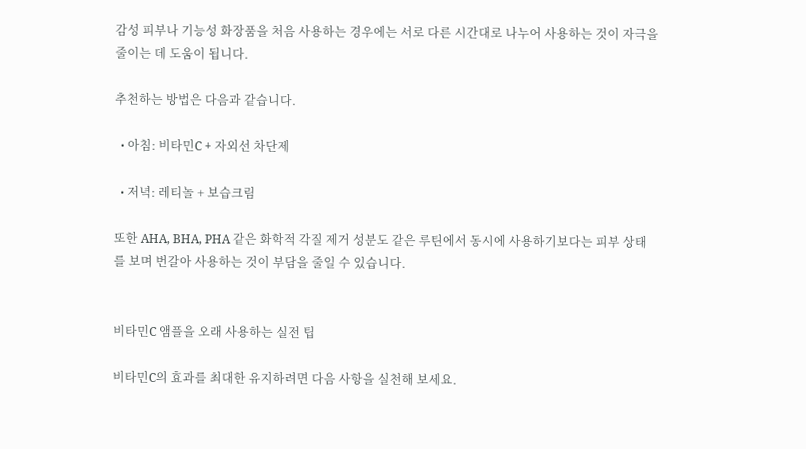감성 피부나 기능성 화장품을 처음 사용하는 경우에는 서로 다른 시간대로 나누어 사용하는 것이 자극을 줄이는 데 도움이 됩니다.

추천하는 방법은 다음과 같습니다.

  • 아침: 비타민C + 자외선 차단제

  • 저녁: 레티놀 + 보습크림

또한 AHA, BHA, PHA 같은 화학적 각질 제거 성분도 같은 루틴에서 동시에 사용하기보다는 피부 상태를 보며 번갈아 사용하는 것이 부담을 줄일 수 있습니다.


비타민C 앰플을 오래 사용하는 실전 팁

비타민C의 효과를 최대한 유지하려면 다음 사항을 실천해 보세요.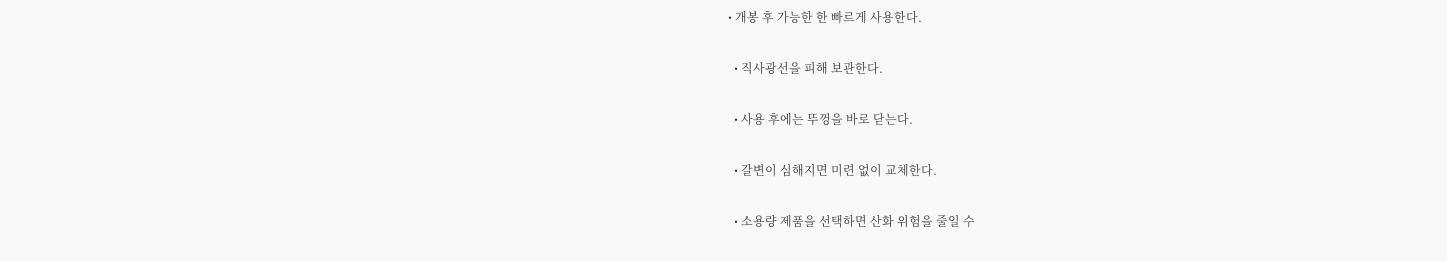• 개봉 후 가능한 한 빠르게 사용한다.

  • 직사광선을 피해 보관한다.

  • 사용 후에는 뚜껑을 바로 닫는다.

  • 갈변이 심해지면 미련 없이 교체한다.

  • 소용량 제품을 선택하면 산화 위험을 줄일 수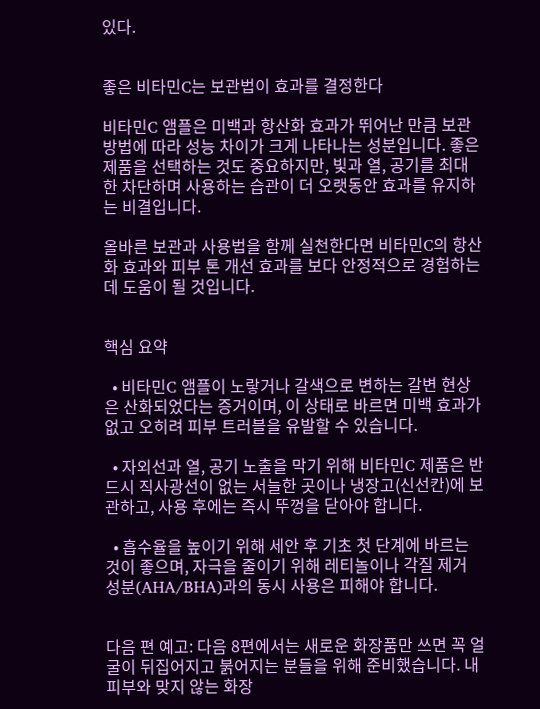있다.


좋은 비타민C는 보관법이 효과를 결정한다

비타민C 앰플은 미백과 항산화 효과가 뛰어난 만큼 보관 방법에 따라 성능 차이가 크게 나타나는 성분입니다. 좋은 제품을 선택하는 것도 중요하지만, 빛과 열, 공기를 최대한 차단하며 사용하는 습관이 더 오랫동안 효과를 유지하는 비결입니다.

올바른 보관과 사용법을 함께 실천한다면 비타민C의 항산화 효과와 피부 톤 개선 효과를 보다 안정적으로 경험하는 데 도움이 될 것입니다.


핵심 요약

  • 비타민C 앰플이 노랗거나 갈색으로 변하는 갈변 현상은 산화되었다는 증거이며, 이 상태로 바르면 미백 효과가 없고 오히려 피부 트러블을 유발할 수 있습니다.

  • 자외선과 열, 공기 노출을 막기 위해 비타민C 제품은 반드시 직사광선이 없는 서늘한 곳이나 냉장고(신선칸)에 보관하고, 사용 후에는 즉시 뚜껑을 닫아야 합니다.

  • 흡수율을 높이기 위해 세안 후 기초 첫 단계에 바르는 것이 좋으며, 자극을 줄이기 위해 레티놀이나 각질 제거 성분(AHA/BHA)과의 동시 사용은 피해야 합니다.


다음 편 예고: 다음 8편에서는 새로운 화장품만 쓰면 꼭 얼굴이 뒤집어지고 붉어지는 분들을 위해 준비했습니다. 내 피부와 맞지 않는 화장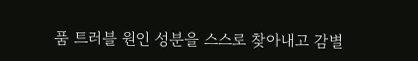품 트러블 원인 성분을 스스로 찾아내고 감별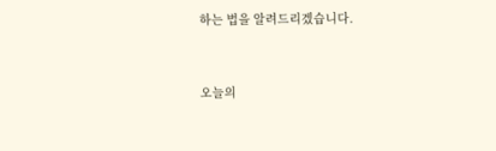하는 법을 알려드리겠습니다.


오늘의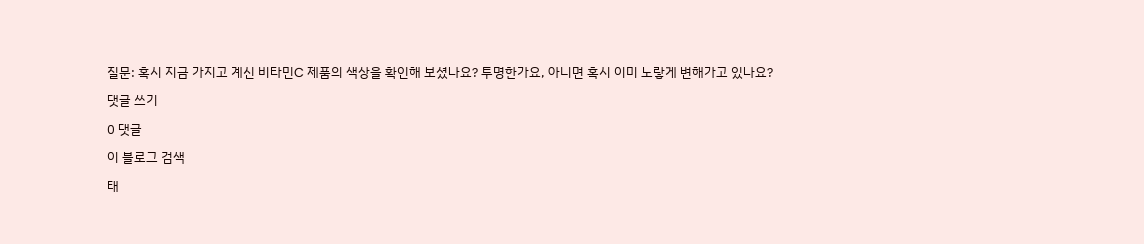질문: 혹시 지금 가지고 계신 비타민C 제품의 색상을 확인해 보셨나요? 투명한가요, 아니면 혹시 이미 노랗게 변해가고 있나요?

댓글 쓰기

0 댓글

이 블로그 검색

태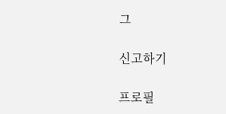그

신고하기

프로필